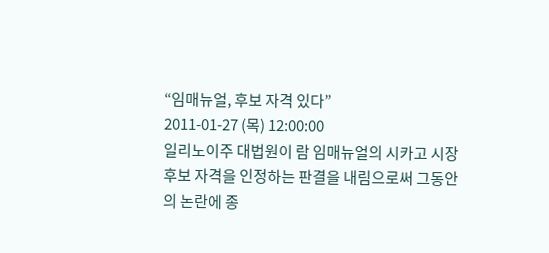“임매뉴얼, 후보 자격 있다”
2011-01-27 (목) 12:00:00
일리노이주 대법원이 람 임매뉴얼의 시카고 시장 후보 자격을 인정하는 판결을 내림으로써 그동안의 논란에 종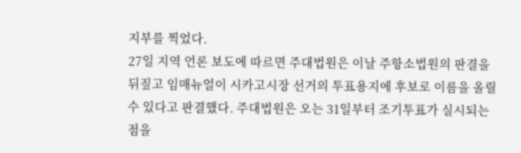지부를 찍었다.
27일 지역 언론 보도에 따르면 주대법원은 이날 주항소법원의 판결을 뒤짚고 임매뉴얼이 시카고시장 선거의 투표용지에 후보로 이름을 올릴 수 있다고 판결했다. 주대법원은 오는 31일부터 조기투표가 실시되는 점을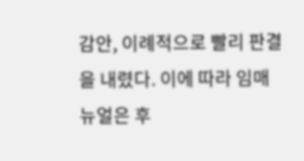감안, 이례적으로 빨리 판결을 내렸다. 이에 따라 임매뉴얼은 후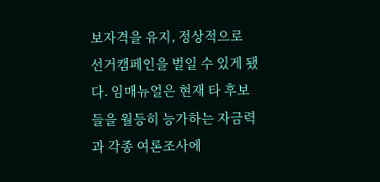보자격을 유지, 정상적으로 선거캠페인을 벌일 수 있게 됐다. 임매뉴얼은 현재 타 후보들을 월등히 능가하는 자금력과 각종 여론조사에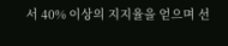서 40% 이상의 지지율을 얻으며 선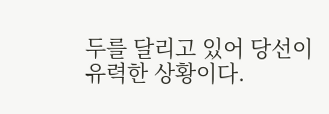두를 달리고 있어 당선이 유력한 상황이다.